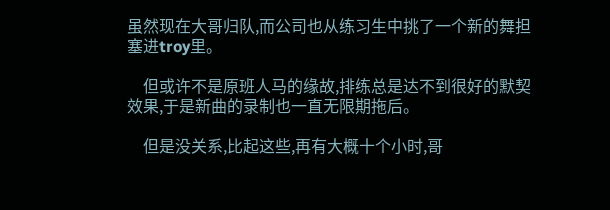虽然现在大哥归队,而公司也从练习生中挑了一个新的舞担塞进troy里。

    但或许不是原班人马的缘故,排练总是达不到很好的默契效果,于是新曲的录制也一直无限期拖后。

    但是没关系,比起这些,再有大概十个小时,哥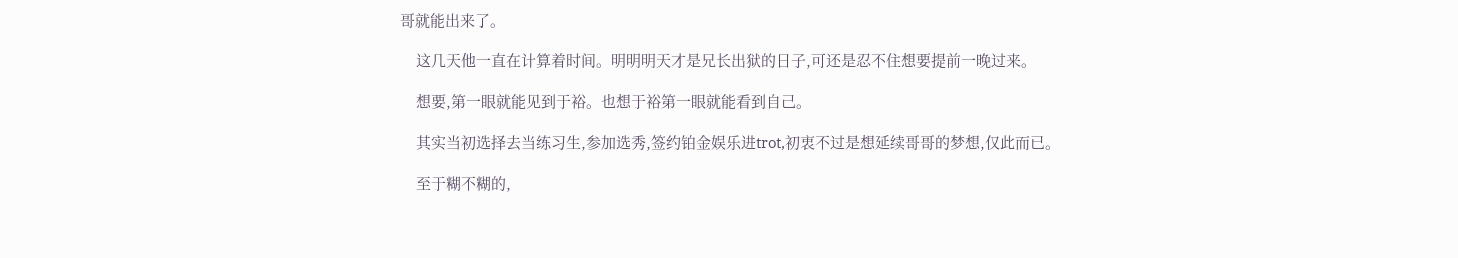哥就能出来了。

    这几天他一直在计算着时间。明明明天才是兄长出狱的日子,可还是忍不住想要提前一晚过来。

    想要,第一眼就能见到于裕。也想于裕第一眼就能看到自己。

    其实当初选择去当练习生,参加选秀,签约铂金娱乐进trot,初衷不过是想延续哥哥的梦想,仅此而已。

    至于糊不糊的,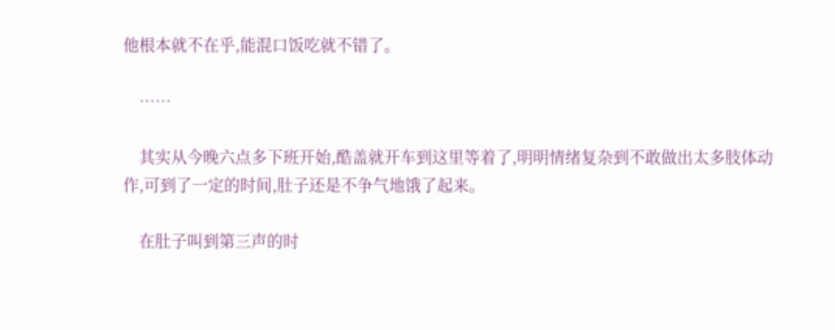他根本就不在乎,能混口饭吃就不错了。

    ……

    其实从今晚六点多下班开始,酷盖就开车到这里等着了,明明情绪复杂到不敢做出太多肢体动作,可到了一定的时间,肚子还是不争气地饿了起来。

    在肚子叫到第三声的时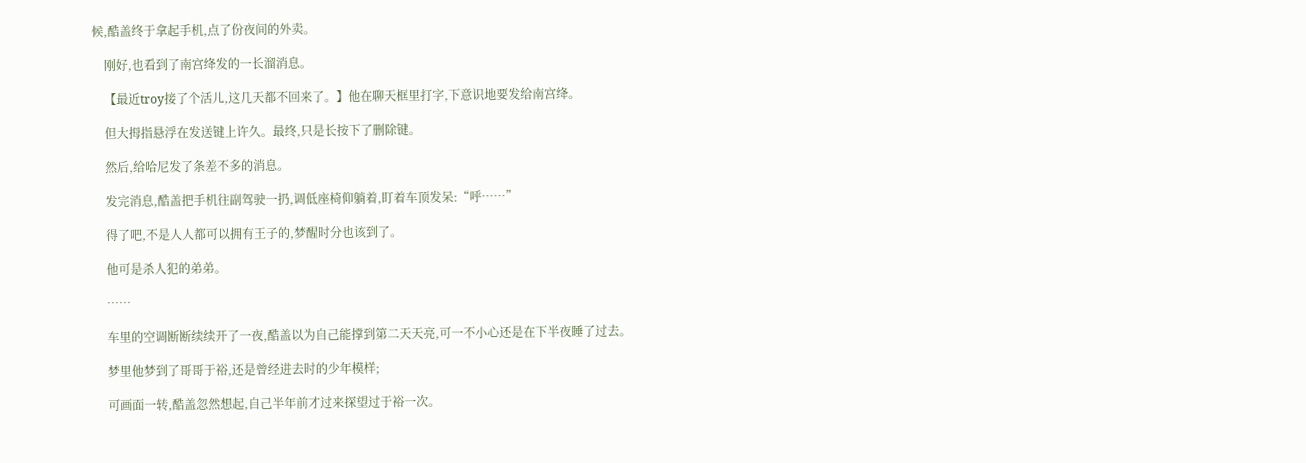候,酷盖终于拿起手机,点了份夜间的外卖。

    刚好,也看到了南宫绛发的一长溜消息。

    【最近troy接了个活儿,这几天都不回来了。】他在聊天框里打字,下意识地要发给南宫绛。

    但大拇指悬浮在发送键上许久。最终,只是长按下了删除键。

    然后,给哈尼发了条差不多的消息。

    发完消息,酷盖把手机往副驾驶一扔,调低座椅仰躺着,盯着车顶发呆:“呼……”

    得了吧,不是人人都可以拥有王子的,梦醒时分也该到了。

    他可是杀人犯的弟弟。

    ……

    车里的空调断断续续开了一夜,酷盖以为自己能撑到第二天天亮,可一不小心还是在下半夜睡了过去。

    梦里他梦到了哥哥于裕,还是曾经进去时的少年模样;

    可画面一转,酷盖忽然想起,自己半年前才过来探望过于裕一次。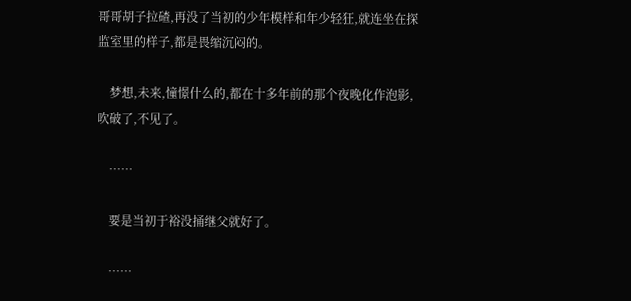哥哥胡子拉碴,再没了当初的少年模样和年少轻狂,就连坐在探监室里的样子,都是畏缩沉闷的。

    梦想,未来,憧憬什么的,都在十多年前的那个夜晚化作泡影,吹破了,不见了。

    ……

    要是当初于裕没捅继父就好了。

    ……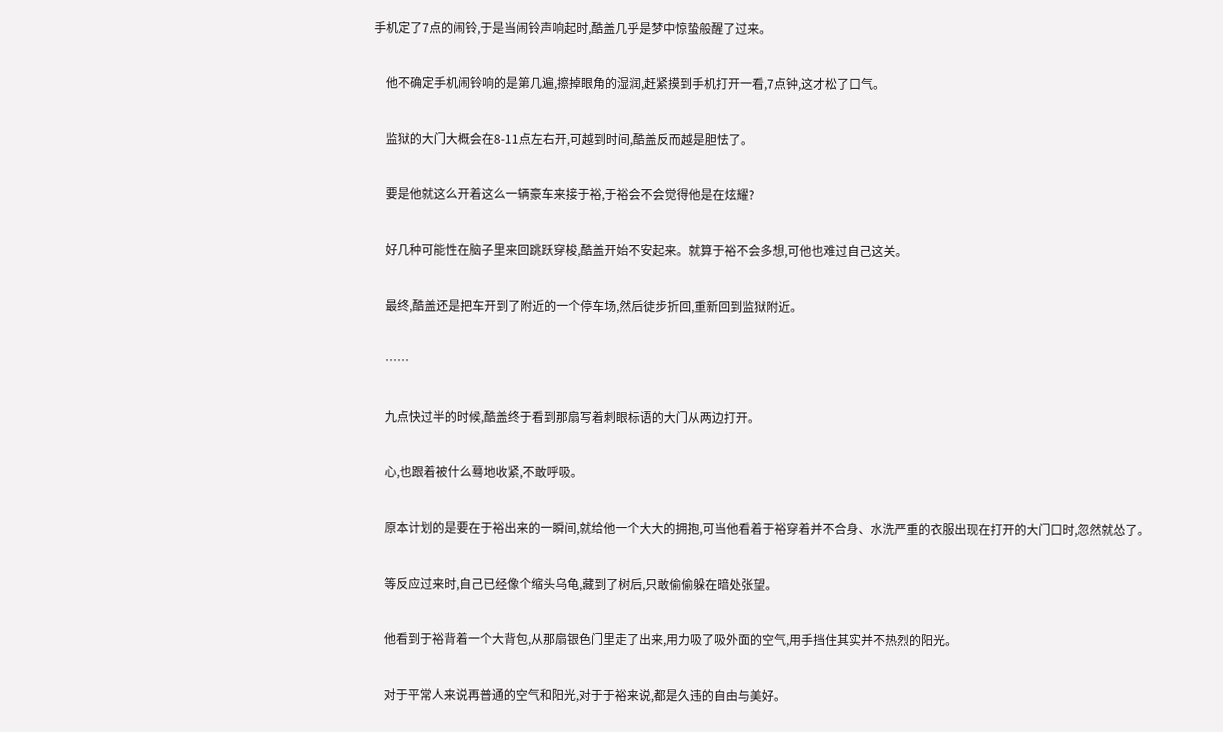手机定了7点的闹铃,于是当闹铃声响起时,酷盖几乎是梦中惊蛰般醒了过来。

    他不确定手机闹铃响的是第几遍,擦掉眼角的湿润,赶紧摸到手机打开一看,7点钟,这才松了口气。

    监狱的大门大概会在8-11点左右开,可越到时间,酷盖反而越是胆怯了。

    要是他就这么开着这么一辆豪车来接于裕,于裕会不会觉得他是在炫耀?

    好几种可能性在脑子里来回跳跃穿梭,酷盖开始不安起来。就算于裕不会多想,可他也难过自己这关。

    最终,酷盖还是把车开到了附近的一个停车场,然后徒步折回,重新回到监狱附近。

    ……

    九点快过半的时候,酷盖终于看到那扇写着刺眼标语的大门从两边打开。

    心,也跟着被什么蓦地收紧,不敢呼吸。

    原本计划的是要在于裕出来的一瞬间,就给他一个大大的拥抱,可当他看着于裕穿着并不合身、水洗严重的衣服出现在打开的大门口时,忽然就怂了。

    等反应过来时,自己已经像个缩头乌龟,藏到了树后,只敢偷偷躲在暗处张望。

    他看到于裕背着一个大背包,从那扇银色门里走了出来,用力吸了吸外面的空气,用手挡住其实并不热烈的阳光。

    对于平常人来说再普通的空气和阳光,对于于裕来说,都是久违的自由与美好。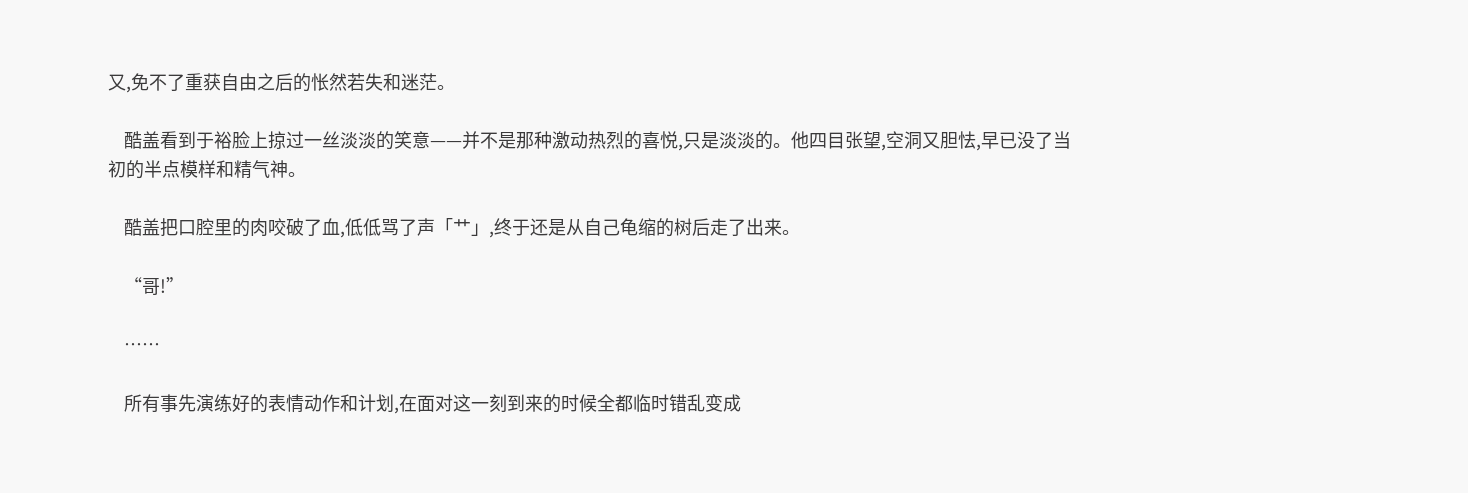又,免不了重获自由之后的怅然若失和迷茫。

    酷盖看到于裕脸上掠过一丝淡淡的笑意——并不是那种激动热烈的喜悦,只是淡淡的。他四目张望,空洞又胆怯,早已没了当初的半点模样和精气神。

    酷盖把口腔里的肉咬破了血,低低骂了声「艹」,终于还是从自己龟缩的树后走了出来。

    “哥!”

    ……

    所有事先演练好的表情动作和计划,在面对这一刻到来的时候全都临时错乱变成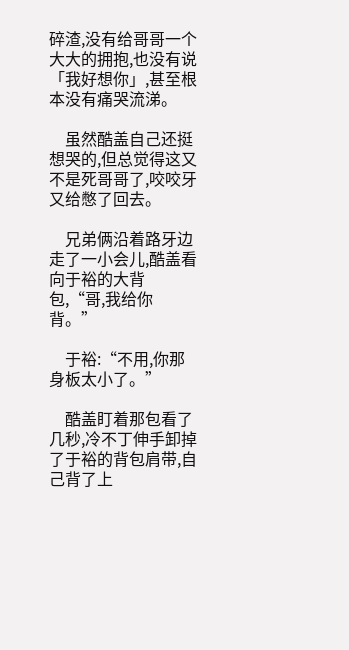碎渣,没有给哥哥一个大大的拥抱,也没有说「我好想你」,甚至根本没有痛哭流涕。

    虽然酷盖自己还挺想哭的,但总觉得这又不是死哥哥了,咬咬牙又给憋了回去。

    兄弟俩沿着路牙边走了一小会儿,酷盖看向于裕的大背包,“哥,我给你背。”

    于裕:“不用,你那身板太小了。”

    酷盖盯着那包看了几秒,冷不丁伸手卸掉了于裕的背包肩带,自己背了上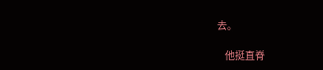去。

    他挺直脊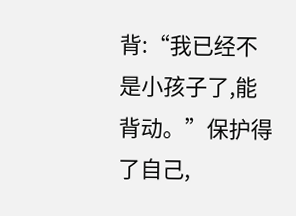背:“我已经不是小孩子了,能背动。”保护得了自己,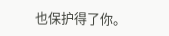也保护得了你。